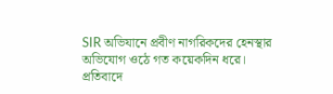SIR অভিযানে প্রবীণ নাগরিকদের হেনস্থার অভিযোগ ওঠে গত কয়েকদিন ধরে। প্রতিবাদে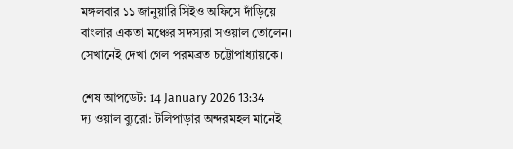মঙ্গলবার ১১ জানুয়ারি সিইও অফিসে দাঁড়িয়ে বাংলার একতা মঞ্চের সদস্যরা সওয়াল তোলেন। সেখানেই দেখা গেল পরমব্রত চট্টোপাধ্যায়কে।

শেষ আপডেট: 14 January 2026 13:34
দ্য ওয়াল ব্যুরো: টলিপাড়ার অন্দরমহল মানেই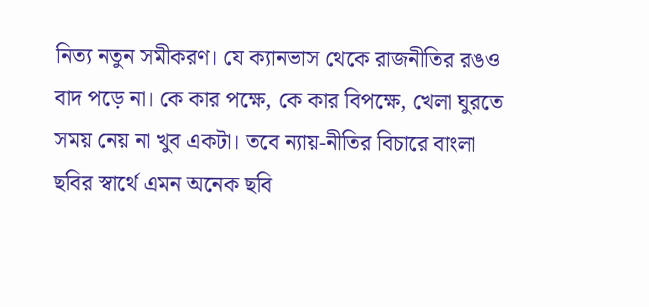নিত্য নতুন সমীকরণ। যে ক্যানভাস থেকে রাজনীতির রঙও বাদ পড়ে না। কে কার পক্ষে, কে কার বিপক্ষে, খেলা ঘুরতে সময় নেয় না খুব একটা। তবে ন্যায়-নীতির বিচারে বাংলা ছবির স্বার্থে এমন অনেক ছবি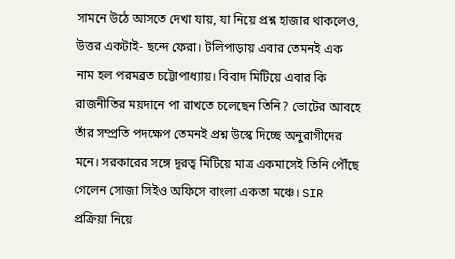সামনে উঠে আসতে দেখা যায়, যা নিয়ে প্রশ্ন হাজার থাকলেও, উত্তর একটাই- ছন্দে ফেরা। টলিপাড়ায় এবার তেমনই এক নাম হল পরমব্রত চট্টোপাধ্যায়। বিবাদ মিটিয়ে এবার কি রাজনীতির ময়দানে পা রাখতে চলেছেন তিনি? ভোটের আবহে তাঁর সম্প্রতি পদক্ষেপ তেমনই প্রশ্ন উস্কে দিচ্ছে অনুরাগীদের মনে। সরকারের সঙ্গে দূরত্ব মিটিয়ে মাত্র একমাসেই তিনি পৌঁছে গেলেন সোজা সিইও অফিসে বাংলা একতা মঞ্চে। SIR প্রক্রিয়া নিয়ে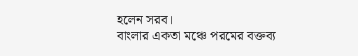হলেন সরব।
বাংলার একতা মঞ্চে পরমের বক্তব্য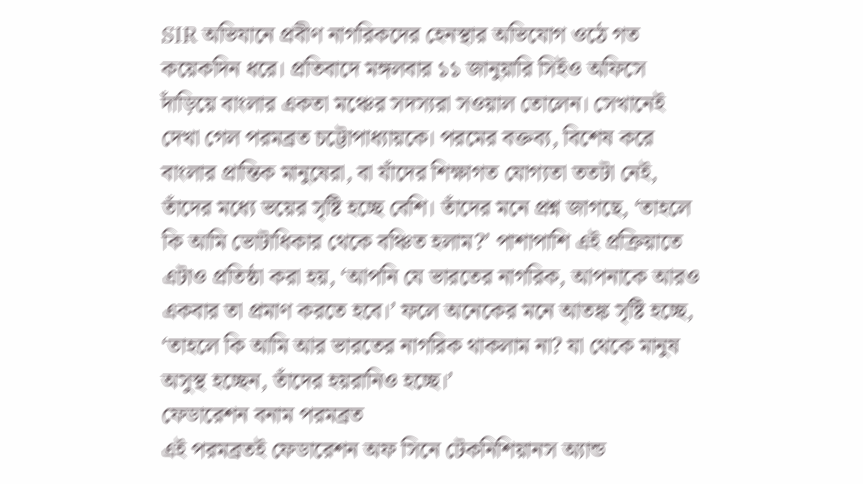SIR অভিযানে প্রবীণ নাগরিকদের হেনস্থার অভিযোগ ওঠে গত কয়েকদিন ধরে। প্রতিবাদে মঙ্গলবার ১১ জানুয়ারি সিইও অফিসে দাঁড়িয়ে বাংলার একতা মঞ্চের সদস্যরা সওয়াল তোলেন। সেখানেই দেখা গেল পরমব্রত চট্টোপাধ্যায়কে। পরমের বক্তব্য, বিশেষ করে বাংলার প্রান্তিক মানুষেরা, বা যাঁদের শিক্ষাগত যোগ্যতা ততটা নেই, তাঁদের মধ্যে ভয়ের সৃষ্টি হচ্ছে বেশি। তাঁদের মনে প্রশ্ন জাগছে, ‘তাহলে কি আমি ভোটাধিকার থেকে বঞ্চিত হলাম?’ পাশাপাশি এই প্রক্রিয়াতে এটাও প্রতিষ্ঠা করা হয়, ‘আপনি যে ভারতের নাগরিক, আপনাকে আরও একবার তা প্রমাণ করতে হবে।’ ফলে অনেকের মনে আতঙ্ক সৃষ্টি হচ্ছে, ‘তাহলে কি আমি আর ভারতের নাগরিক থাকলাম না? যা থেকে মানুষ অসুস্থ হচ্ছেন, তাঁদের হয়রানিও হচ্ছে।’
ফেডারেশন বনাম পরমব্রত
এই পরমব্রতই ফেডারেশন অফ সিনে টেকনিশিয়ানস অ্যান্ড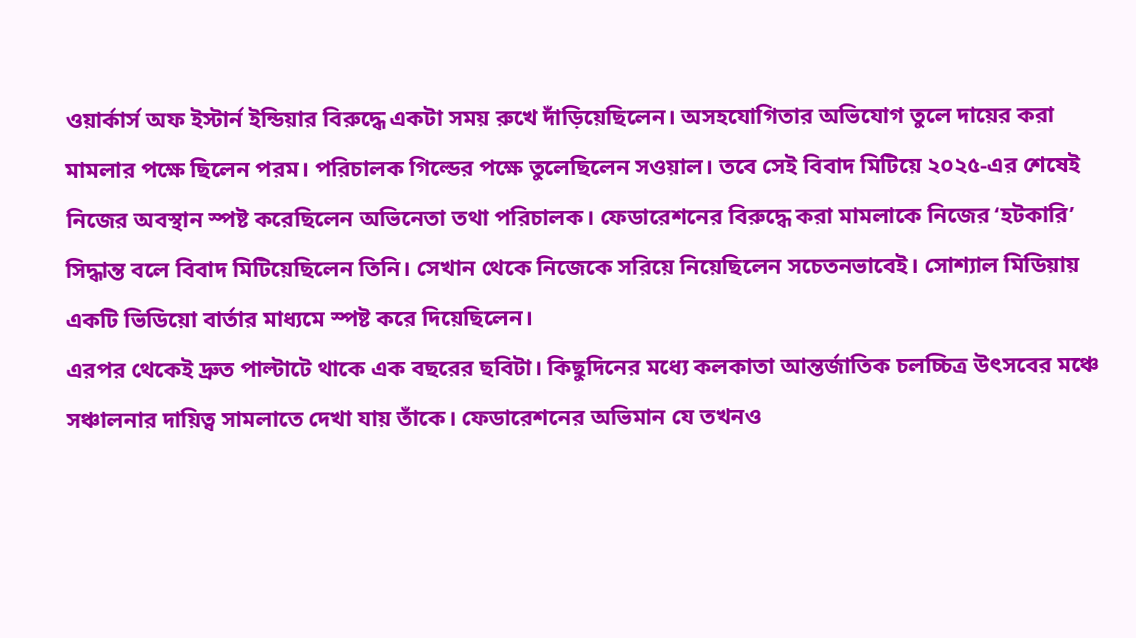ওয়ার্কার্স অফ ইস্টার্ন ইন্ডিয়ার বিরুদ্ধে একটা সময় রুখে দাঁড়িয়েছিলেন। অসহযোগিতার অভিযোগ তুলে দায়ের করা মামলার পক্ষে ছিলেন পরম। পরিচালক গিল্ডের পক্ষে তুলেছিলেন সওয়াল। তবে সেই বিবাদ মিটিয়ে ২০২৫-এর শেষেই নিজের অবস্থান স্পষ্ট করেছিলেন অভিনেতা তথা পরিচালক। ফেডারেশনের বিরুদ্ধে করা মামলাকে নিজের ‘হটকারি’ সিদ্ধান্ত বলে বিবাদ মিটিয়েছিলেন তিনি। সেখান থেকে নিজেকে সরিয়ে নিয়েছিলেন সচেতনভাবেই। সোশ্যাল মিডিয়ায় একটি ভিডিয়ো বার্তার মাধ্যমে স্পষ্ট করে দিয়েছিলেন।
এরপর থেকেই দ্রুত পাল্টাটে থাকে এক বছরের ছবিটা। কিছুদিনের মধ্যে কলকাতা আন্তর্জাতিক চলচ্চিত্র উৎসবের মঞ্চে সঞ্চালনার দায়িত্ব সামলাতে দেখা যায় তাঁকে। ফেডারেশনের অভিমান যে তখনও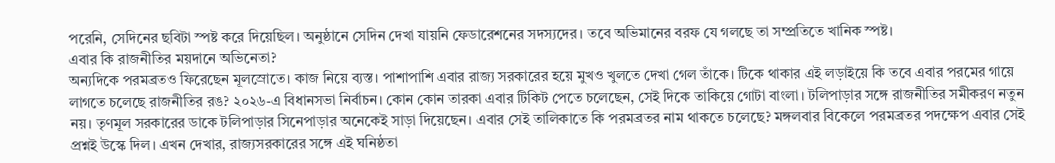পরেনি, সেদিনের ছবিটা স্পষ্ট করে দিয়েছিল। অনুষ্ঠানে সেদিন দেখা যায়নি ফেডারেশনের সদস্যদের। তবে অভিমানের বরফ যে গলছে তা সম্প্রতিতে খানিক স্পষ্ট।
এবার কি রাজনীতির ময়দানে অভিনেতা?
অন্যদিকে পরমব্রতও ফিরেছেন মূলস্রোতে। কাজ নিয়ে ব্যস্ত। পাশাপাশি এবার রাজ্য সরকারের হয়ে মুখও খুলতে দেখা গেল তাঁকে। টিকে থাকার এই লড়াইয়ে কি তবে এবার পরমের গায়ে লাগতে চলেছে রাজনীতির রঙ? ২০২৬-এ বিধানসভা নির্বাচন। কোন কোন তারকা এবার টিকিট পেতে চলেছেন, সেই দিকে তাকিয়ে গোটা বাংলা। টলিপাড়ার সঙ্গে রাজনীতির সমীকরণ নতুন নয়। তৃণমূল সরকারের ডাকে টলিপাড়ার সিনেপাড়ার অনেকেই সাড়া দিয়েছেন। এবার সেই তালিকাতে কি পরমব্রতর নাম থাকতে চলেছে? মঙ্গলবার বিকেলে পরমব্রতর পদক্ষেপ এবার সেই প্রশ্নই উস্কে দিল। এখন দেখার, রাজ্যসরকারের সঙ্গে এই ঘনিষ্ঠতা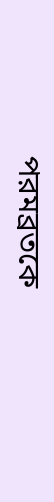পরমব্রতকে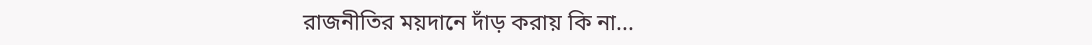রাজনীতির ময়দানে দাঁড় করায় কি না...